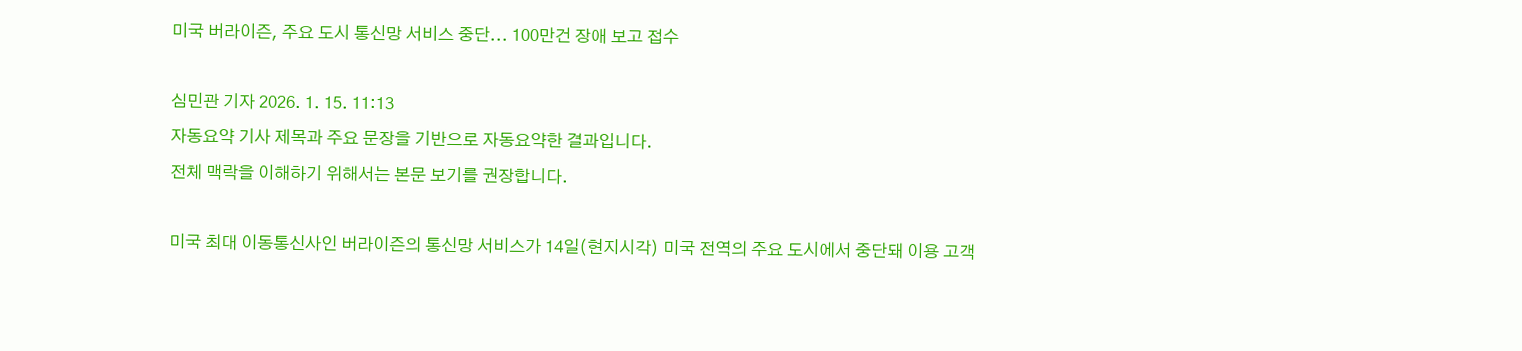미국 버라이즌, 주요 도시 통신망 서비스 중단... 100만건 장애 보고 접수

심민관 기자 2026. 1. 15. 11:13
자동요약 기사 제목과 주요 문장을 기반으로 자동요약한 결과입니다.
전체 맥락을 이해하기 위해서는 본문 보기를 권장합니다.

미국 최대 이동통신사인 버라이즌의 통신망 서비스가 14일(현지시각) 미국 전역의 주요 도시에서 중단돼 이용 고객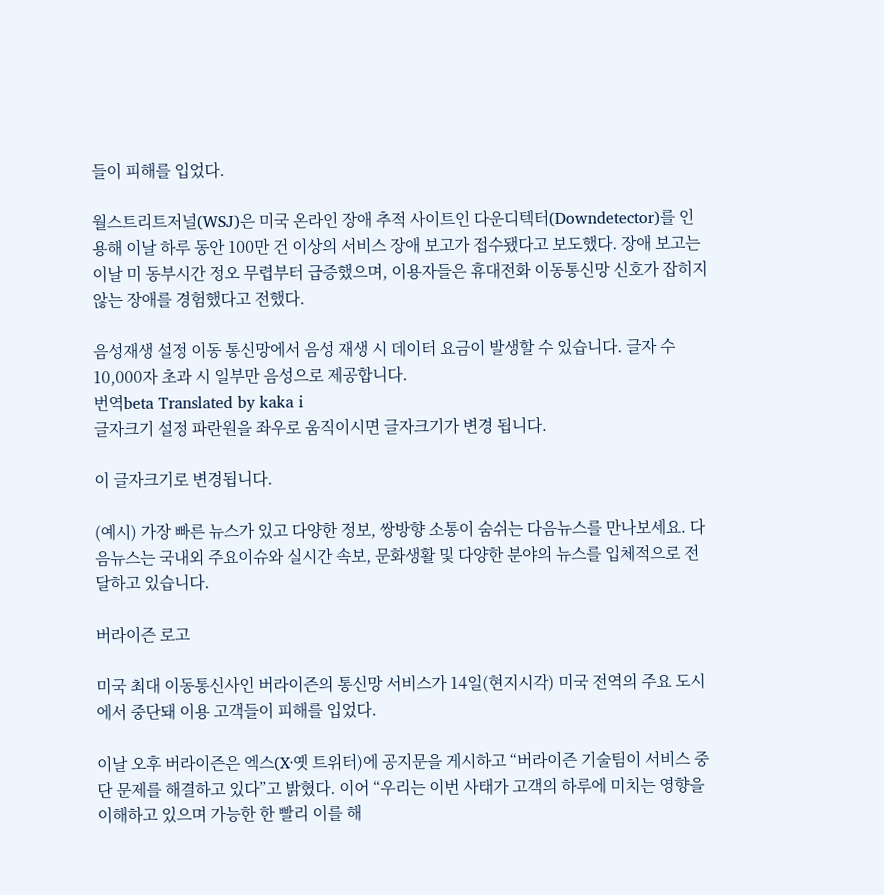들이 피해를 입었다.

월스트리트저널(WSJ)은 미국 온라인 장애 추적 사이트인 다운디텍터(Downdetector)를 인용해 이날 하루 동안 100만 건 이상의 서비스 장애 보고가 접수됐다고 보도했다. 장애 보고는 이날 미 동부시간 정오 무렵부터 급증했으며, 이용자들은 휴대전화 이동통신망 신호가 잡히지 않는 장애를 경험했다고 전했다.

음성재생 설정 이동 통신망에서 음성 재생 시 데이터 요금이 발생할 수 있습니다. 글자 수 10,000자 초과 시 일부만 음성으로 제공합니다.
번역beta Translated by kaka i
글자크기 설정 파란원을 좌우로 움직이시면 글자크기가 변경 됩니다.

이 글자크기로 변경됩니다.

(예시) 가장 빠른 뉴스가 있고 다양한 정보, 쌍방향 소통이 숨쉬는 다음뉴스를 만나보세요. 다음뉴스는 국내외 주요이슈와 실시간 속보, 문화생활 및 다양한 분야의 뉴스를 입체적으로 전달하고 있습니다.

버라이즌 로고

미국 최대 이동통신사인 버라이즌의 통신망 서비스가 14일(현지시각) 미국 전역의 주요 도시에서 중단돼 이용 고객들이 피해를 입었다.

이날 오후 버라이즌은 엑스(X·옛 트위터)에 공지문을 게시하고 “버라이즌 기술팀이 서비스 중단 문제를 해결하고 있다”고 밝혔다. 이어 “우리는 이번 사태가 고객의 하루에 미치는 영향을 이해하고 있으며 가능한 한 빨리 이를 해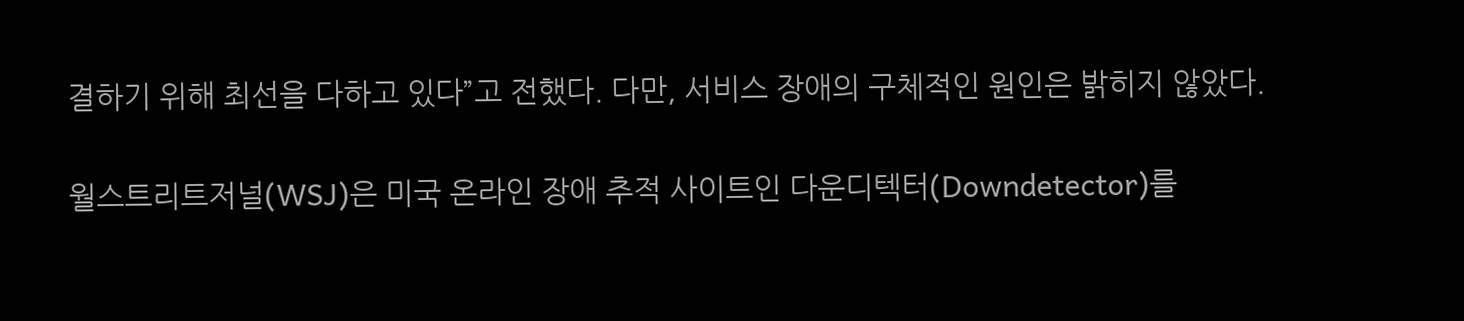결하기 위해 최선을 다하고 있다”고 전했다. 다만, 서비스 장애의 구체적인 원인은 밝히지 않았다.

월스트리트저널(WSJ)은 미국 온라인 장애 추적 사이트인 다운디텍터(Downdetector)를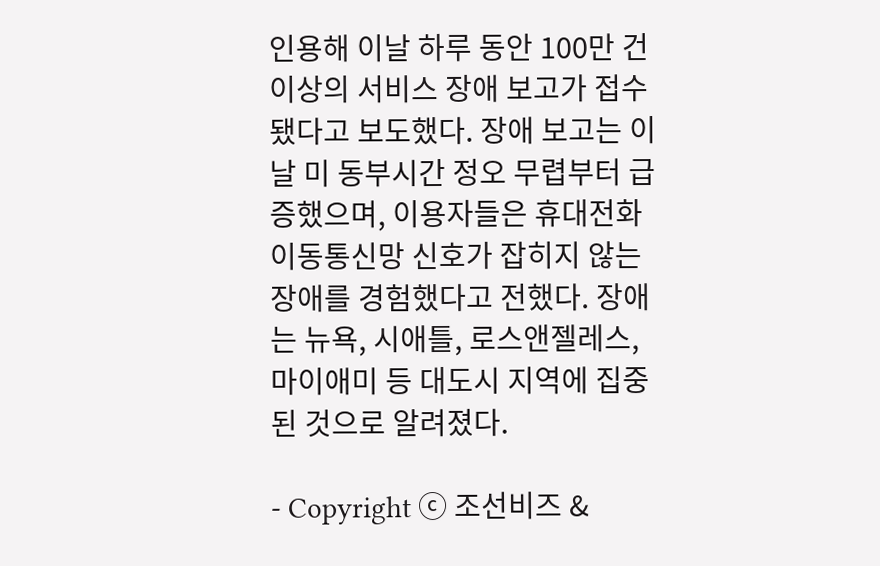인용해 이날 하루 동안 100만 건 이상의 서비스 장애 보고가 접수됐다고 보도했다. 장애 보고는 이날 미 동부시간 정오 무렵부터 급증했으며, 이용자들은 휴대전화 이동통신망 신호가 잡히지 않는 장애를 경험했다고 전했다. 장애는 뉴욕, 시애틀, 로스앤젤레스, 마이애미 등 대도시 지역에 집중된 것으로 알려졌다.

- Copyright ⓒ 조선비즈 &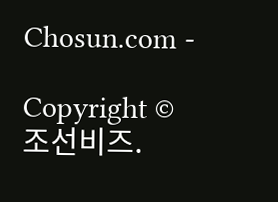Chosun.com -

Copyright © 조선비즈.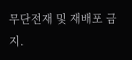무단전재 및 재배포 금지.